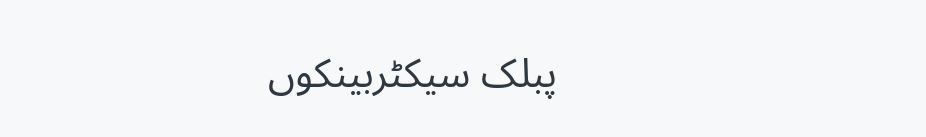پبلک سیکٹربینکوں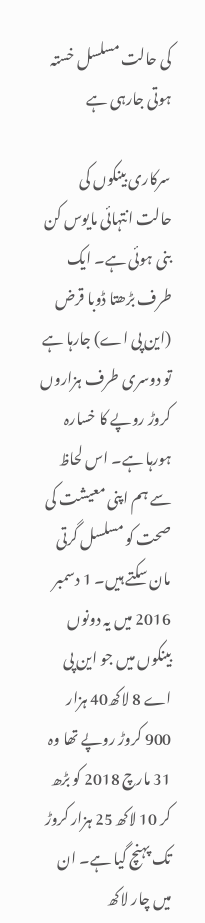کی حالت مسلسل خستہ ہوتی جارہی ہے

سرکاری بینکوں کی حالت انتہائی مایوس کن بنی ہوئی ہے۔ ایک طرف بڑھتا ڈوبا قرض (این پی اے) جارہا ہے تو دوسری طرف ہزاروں کروڑ روپے کا خسارہ ہورہا ہے۔ اس لحاظ سے ہم اپنی معیشت کی صحت کو مسلسل گرتی مان سکتے ہیں۔ 1 دسمبر 2016 میں یہ دونوں بینکوں میں جو این پی اے 8 لاکھ40 ہزار 900 کروڑ روپے تھا وہ 31 مارچ 2018 کو بڑھ کر 10 لاکھ 25 ہزار کروڑ تک پہنچ گیا ہے۔ ان میں چار لاکھ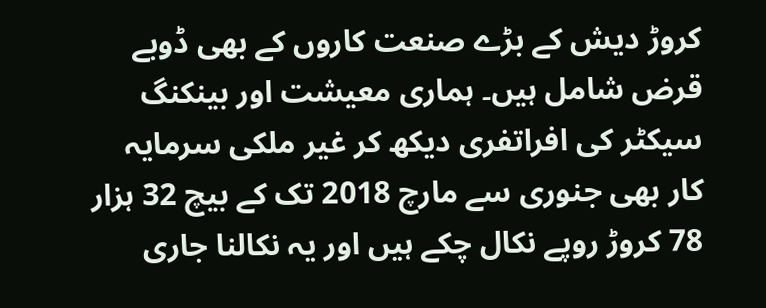کروڑ دیش کے بڑے صنعت کاروں کے بھی ڈوبے قرض شامل ہیں۔ ہماری معیشت اور بینکنگ سیکٹر کی افراتفری دیکھ کر غیر ملکی سرمایہ کار بھی جنوری سے مارچ 2018 تک کے بیچ 32 ہزار 78 کروڑ روپے نکال چکے ہیں اور یہ نکالنا جاری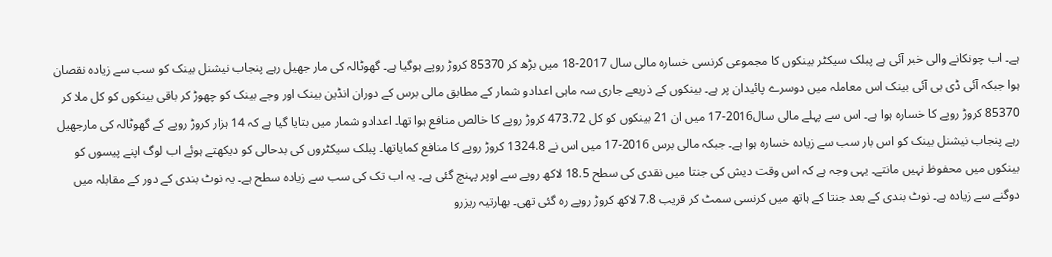ہے۔ اب چونکانے والی خبر آئی ہے پبلک سیکٹر بینکوں کا مجموعی کرنسی خسارہ مالی سال 2017-18 میں بڑھ کر 85370 کروڑ روپے ہوگیا ہے۔ گھوٹالہ کی مار جھیل رہے پنجاب نیشنل بینک کو سب سے زیادہ نقصان ہوا جبکہ آئی ڈی بی آئی بینک اس معاملہ میں دوسرے پائیدان پر ہے۔ بینکوں کے ذریعے جاری سہ ماہی اعدادو شمار کے مطابق مالی برس کے دوران انڈین بینک اور وجے بینک کو چھوڑ کر باقی بینکوں کو کل ملا کر 85370 کروڑ روپے کا خسارہ ہوا ہے۔ اس سے پہلے مالی سال2016-17 میں ان 21 بینکوں کو کل 473.72 کروڑ روپے کا خالص منافع ہوا تھا۔ اعدادو شمار میں بتایا گیا ہے کہ 14 ہزار کروڑ روپے کے گھوٹالہ کی مارجھیل رہے پنجاب نیشنل بینک کو اس بار سب سے زیادہ خسارہ ہوا ہے۔ جبکہ مالی برس 2016-17 میں اس نے 1324.8 کروڑ روپے کا منافع کمایاتھا۔ پبلک سیکٹروں کی بدحالی کو دیکھتے ہوئے اب لوگ اپنے پیسوں کو بینکوں میں محفوظ نہیں مانتے۔ یہی وجہ ہے کہ اس وقت دیش کی جنتا میں نقدی کی سطح 18.5 لاکھ روپے سے اوپر پہنچ گئی ہے۔ یہ اب تک کی سب سے زیادہ سطح ہے۔ یہ نوٹ بندی کے دور کے مقابلہ میں دوگنے سے زیادہ ہے۔ نوٹ بندی کے بعد جنتا کے ہاتھ میں کرنسی سمٹ کر قریب 7.8 لاکھ کروڑ روپے رہ گئی تھی۔ بھارتیہ ریزرو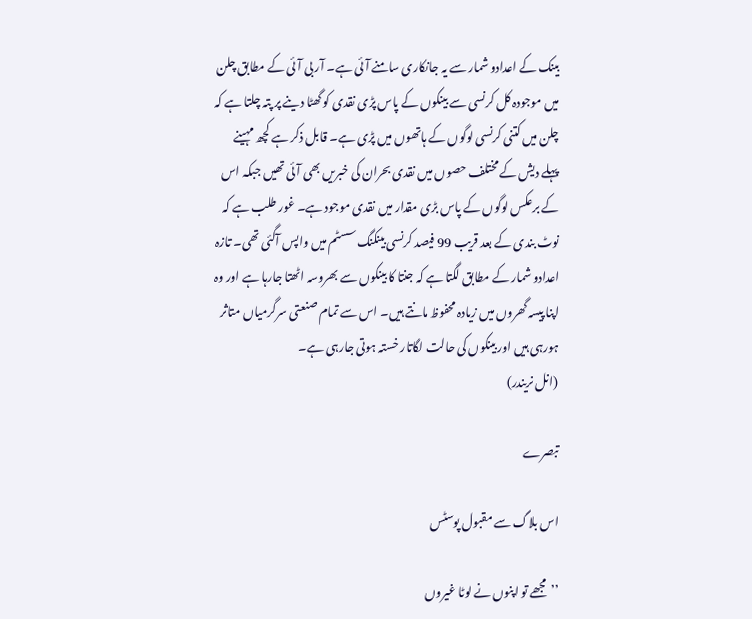بینک کے اعدادو شمار سے یہ جانکاری سامنے آئی ہے۔ آر بی آئی کے مطابق چلن میں موجودہ کل کرنسی سے بینکوں کے پاس پڑی نقدی کو گھٹا دینے پر پتہ چلتا ہے کہ چلن میں کتنی کرنسی لوگوں کے ہاتھوں میں پڑی ہے۔ قابل ذکر ہے کچھ مہینے پہلے دیش کے مختلف حصوں میں نقدی بحران کی خبریں بھی آئی تھیں جبکہ اس کے برعکس لوگوں کے پاس بڑی مقدار میں نقدی موجود ہے۔ غور طلب ہے کہ نوٹ بندی کے بعد قریب 99 فیصد کرنسی بینکنگ سسٹم میں واپس آگئی تھی۔ تازہ اعدادو شمار کے مطابق لگتا ہے کہ جنتا کا بینکوں سے بھروسہ اٹھتا جارہا ہے اور وہ اپنا پیسہ گھروں میں زیادہ محفوظ مانتے ہیں۔ اس سے تمام صنعتی سرگرمیاں متاثر ہورہی ہیں اور بینکوں کی حالت لگاتار خستہ ہوتی جارہی ہے۔
(انل نریندر)

تبصرے

اس بلاگ سے مقبول پوسٹس

’’مجھے تو اپنوں نے لوٹا غیروں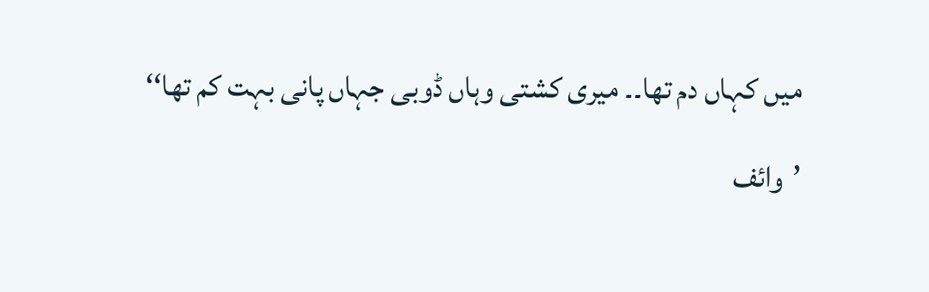میں کہاں دم تھا۔۔ میری کشتی وہاں ڈوبی جہاں پانی بہت کم تھا‘‘

’وائف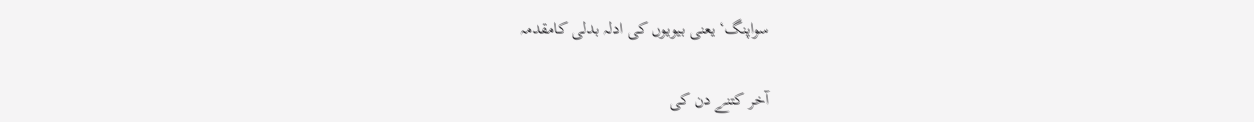سواپنگ‘ یعنی بیویوں کی ادلہ بدلی کامقدمہ

آخر کتنے دن کی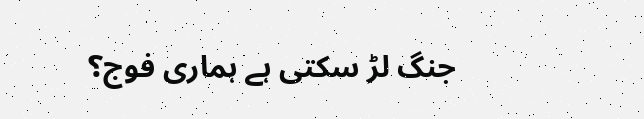جنگ لڑ سکتی ہے ہماری فوج؟